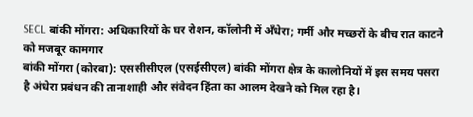SECL बांकी मोंगरा: अधिकारियों के घर रोशन, कॉलोनी में अँधेरा; गर्मी और मच्छरों के बीच रात काटने को मजबूर कामगार
बांकी मोंगरा (कोरबा): एससीसीएल (एसईसीएल) बांकी मोंगरा क्षेत्र के कालोनियों में इस समय पसरा है अंधेरा प्रबंधन की तानाशाही और संवेदन हिंता का आलम देखने को मिल रहा है।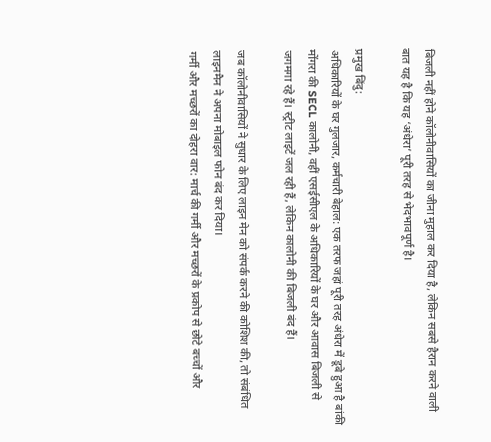बिजली नहीं होने कॉलोनीवासियों का जीना मुहाल कर दिया है, लेकिन सबसे हैरान करने वाली बात यह है कि यह ‘अंधेरा’ पूरी तरह से भेदभावपूर्ण है।

प्रमुख बिंदु:
अधिकारियों के घर गुलजार, कर्मचारी बेहाल: एक तरफ जहां पूरी तरह अंधेरा में डूबे हुआ है बांकी मोंगरा की SECL कालोनी, वहीं एसईसीएल के अधिकारियों के घर और आवास बिजली से जगमगा रहे हैं। स्ट्रीट लाइटें जल रही हैं, लेकिन कालोनी की बिजली बंद हैं।

जब कॉलोनीवासियों ने सुधार के लिए लाइन मेन को संपर्क करने की कोशिश की, तो संबंधित लाइनमैन ने अपना मोबाइल फोन बंद कर दिया।
गर्मी और मच्छरों का दोहरा वार: मार्च की गर्मी और मच्छरों के प्रकोप से छोटे बच्चों और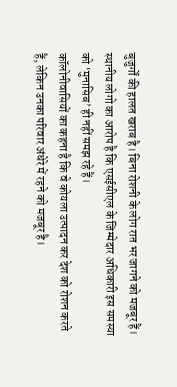बुजुर्गों की हालत खराब है। बिना रोशनी के लोग रात भर जागने को मजबूर हैं।
स्थानीय लोगो का आरोप है कि एसईसीएल के जिम्मेदार अधिकारी इस समस्या को ‘मुनासिब’ ही नहीं समझ रहे हैं।
कॉलोनीवासियों का कहना है कि वे कोयला उत्पादन कर देश को रोशन करते हैं, लेकिन उनका परिवार अंधेरे में रहने को मजबूर है।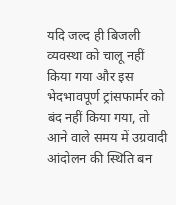यदि जल्द ही बिजली व्यवस्था को चालू नहीं किया गया और इस भेदभावपूर्ण ट्रांसफार्मर को बंद नहीं किया गया, तो आने वाले समय में उग्रवादी आंदोलन की स्थिति बन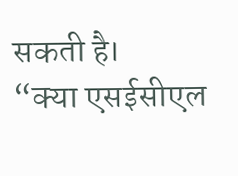सकती है।
“क्या एसईसीएल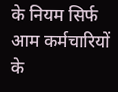के नियम सिर्फ आम कर्मचारियों के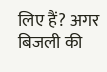लिए हैं? अगर बिजली की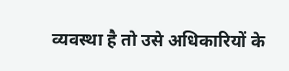व्यवस्था है तो उसे अधिकारियों के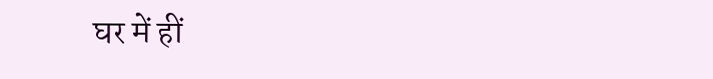घर में हीं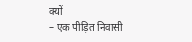क्यों
– एक पीड़ित निवासी